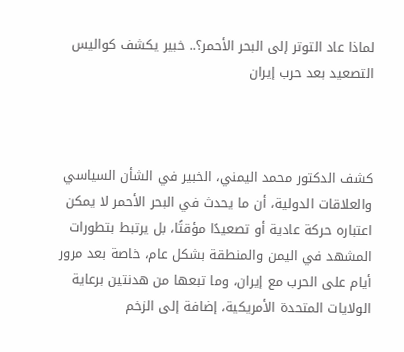لماذا عاد التوتر إلى البحر الأحمر؟.. خبير يكشف كواليس التصعيد بعد حرب إيران



كشف الدكتور محمد اليمني، الخبير في الشأن السياسي والعلاقات الدولية، أن ما يحدث في البحر الأحمر لا يمكن اعتباره حركة عادية أو تصعيدًا مؤقتًا، بل يرتبط بتطورات المشهد في اليمن والمنطقة بشكل عام، خاصة بعد مرور أيام على الحرب مع إيران، وما تبعها من هدنتين برعاية الولايات المتحدة الأمريكية، إضافة إلى الزخم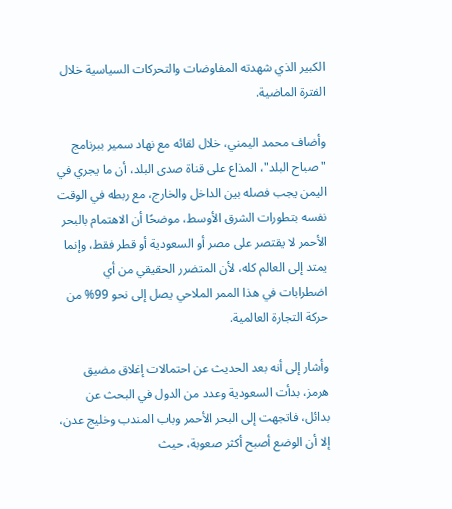الكبير الذي شهدته المفاوضات والتحركات السياسية خلال الفترة الماضية.

وأضاف محمد اليمني، خلال لقائه مع نهاد سمير ببرنامج "صباح البلد"، المذاع على قناة صدى البلد، أن ما يجري في اليمن يجب فصله بين الداخل والخارج، مع ربطه في الوقت نفسه بتطورات الشرق الأوسط، موضحًا أن الاهتمام بالبحر الأحمر لا يقتصر على مصر أو السعودية أو قطر فقط، وإنما يمتد إلى العالم كله، لأن المتضرر الحقيقي من أي اضطرابات في هذا الممر الملاحي يصل إلى نحو 99% من حركة التجارة العالمية.

وأشار إلى أنه بعد الحديث عن احتمالات إغلاق مضيق هرمز، بدأت السعودية وعدد من الدول في البحث عن بدائل، فاتجهت إلى البحر الأحمر وباب المندب وخليج عدن، إلا أن الوضع أصبح أكثر صعوبة، حيث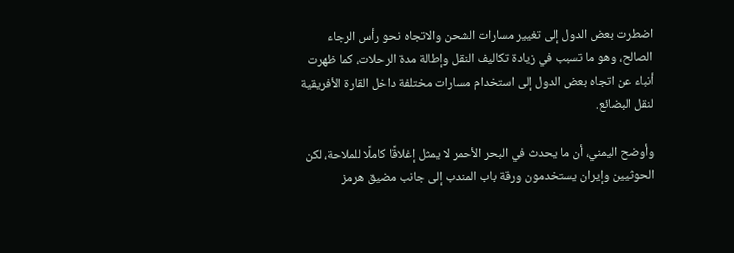اضطرت بعض الدول إلى تغيير مسارات الشحن والاتجاه نحو رأس الرجاء الصالح، وهو ما تسبب في زيادة تكاليف النقل وإطالة مدة الرحلات، كما ظهرت أنباء عن اتجاه بعض الدول إلى استخدام مسارات مختلفة داخل القارة الأفريقية لنقل البضائع.

وأوضح اليمني، أن ما يحدث في البحر الأحمر لا يمثل إغلاقًا كاملًا للملاحة، لكن الحوثيين وإيران يستخدمون ورقة باب المندب إلى جانب مضيق هرمز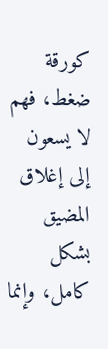كورقة ضغط، فهم لا يسعون إلى إغلاق المضيق بشكل كامل، وإنما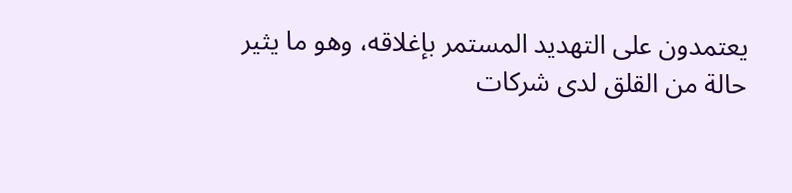يعتمدون على التهديد المستمر بإغلاقه، وهو ما يثير حالة من القلق لدى شركات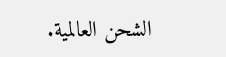الشحن العالمية.